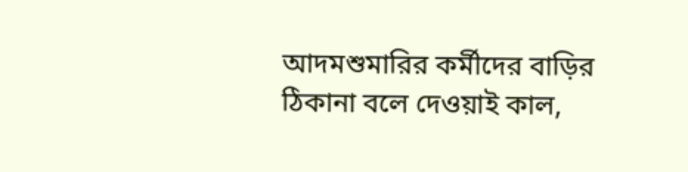আদমশুমারির কর্মীদের বাড়ির ঠিকানা বলে দেওয়াই কাল,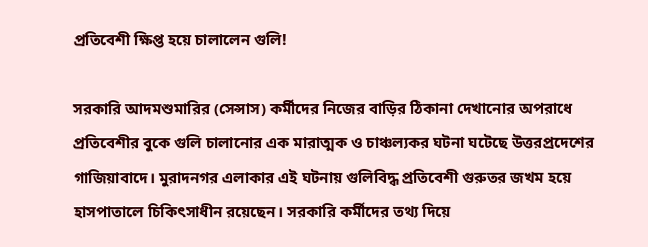প্রতিবেশী ক্ষিপ্ত হয়ে চালালেন গুলি!

সরকারি আদমশুমারির (সেন্সাস) কর্মীদের নিজের বাড়ির ঠিকানা দেখানোর অপরাধে প্রতিবেশীর বুকে গুলি চালানোর এক মারাত্মক ও চাঞ্চল্যকর ঘটনা ঘটেছে উত্তরপ্রদেশের গাজিয়াবাদে। মুরাদনগর এলাকার এই ঘটনায় গুলিবিদ্ধ প্রতিবেশী গুরুতর জখম হয়ে হাসপাতালে চিকিৎসাধীন রয়েছেন। সরকারি কর্মীদের তথ্য দিয়ে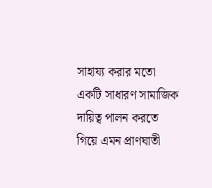সাহায্য করার মতো একটি সাধারণ সামাজিক দায়িত্ব পালন করতে গিয়ে এমন প্রাণঘাতী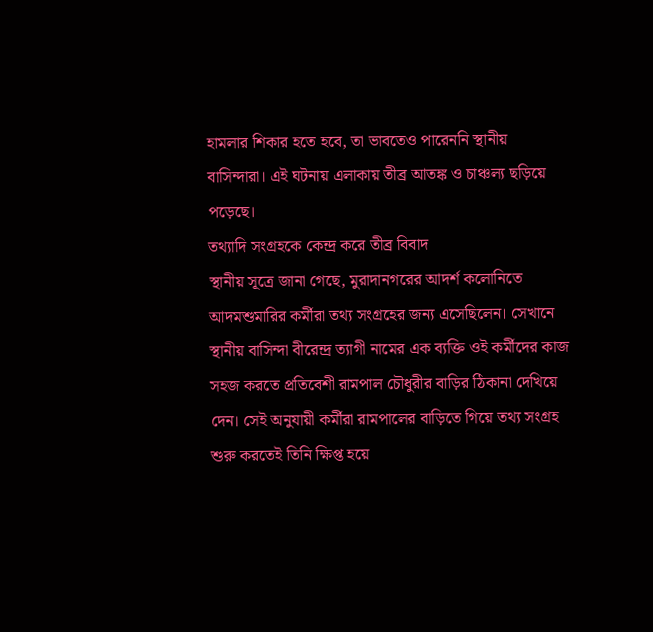হামলার শিকার হতে হবে, তা ভাবতেও পারেননি স্থানীয় বাসিন্দারা। এই ঘটনায় এলাকায় তীব্র আতঙ্ক ও চাঞ্চল্য ছড়িয়ে পড়েছে।
তথ্যাদি সংগ্রহকে কেন্দ্র করে তীব্র বিবাদ
স্থানীয় সূত্রে জানা গেছে, মুরাদানগরের আদর্শ কলোনিতে আদমশুমারির কর্মীরা তথ্য সংগ্রহের জন্য এসেছিলেন। সেখানে স্থানীয় বাসিন্দা বীরেন্দ্র ত্যাগী নামের এক ব্যক্তি ওই কর্মীদের কাজ সহজ করতে প্রতিবেশী রামপাল চৌধুরীর বাড়ির ঠিকানা দেখিয়ে দেন। সেই অনুযায়ী কর্মীরা রামপালের বাড়িতে গিয়ে তথ্য সংগ্রহ শুরু করতেই তিনি ক্ষিপ্ত হয়ে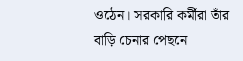ওঠেন। সরকারি কর্মীরা তাঁর বাড়ি চেনার পেছনে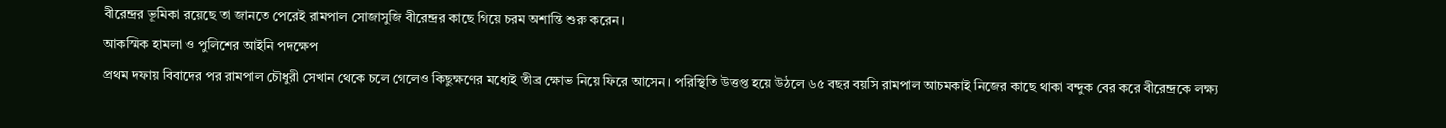বীরেন্দ্রর ভূমিকা রয়েছে তা জানতে পেরেই রামপাল সোজাসুজি বীরেন্দ্রর কাছে গিয়ে চরম অশান্তি শুরু করেন।
আকস্মিক হামলা ও পুলিশের আইনি পদক্ষেপ
প্রথম দফায় বিবাদের পর রামপাল চৌধুরী সেখান থেকে চলে গেলেও কিছুক্ষণের মধ্যেই তীব্র ক্ষোভ নিয়ে ফিরে আসেন। পরিস্থিতি উত্তপ্ত হয়ে উঠলে ৬৫ বছর বয়সি রামপাল আচমকাই নিজের কাছে থাকা বন্দুক বের করে বীরেন্দ্রকে লক্ষ্য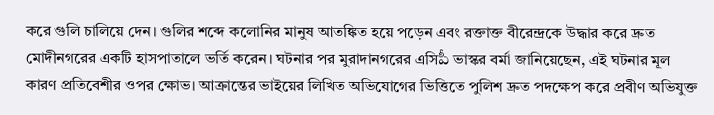করে গুলি চালিয়ে দেন। গুলির শব্দে কলোনির মানুষ আতঙ্কিত হয়ে পড়েন এবং রক্তাক্ত বীরেন্দ্রকে উদ্ধার করে দ্রুত মোদীনগরের একটি হাসপাতালে ভর্তি করেন। ঘটনার পর মুরাদানগরের এসিపీ ভাস্কর বর্মা জানিয়েছেন, এই ঘটনার মূল কারণ প্রতিবেশীর ওপর ক্ষোভ। আক্রান্তের ভাইয়ের লিখিত অভিযোগের ভিত্তিতে পুলিশ দ্রুত পদক্ষেপ করে প্রবীণ অভিযুক্ত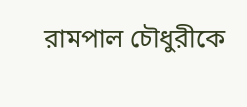রামপাল চৌধুরীকে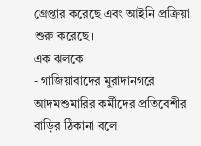গ্রেপ্তার করেছে এবং আইনি প্রক্রিয়া শুরু করেছে।
এক ঝলকে
- গাজিয়াবাদের মুরাদানগরে আদমশুমারির কর্মীদের প্রতিবেশীর বাড়ির ঠিকানা বলে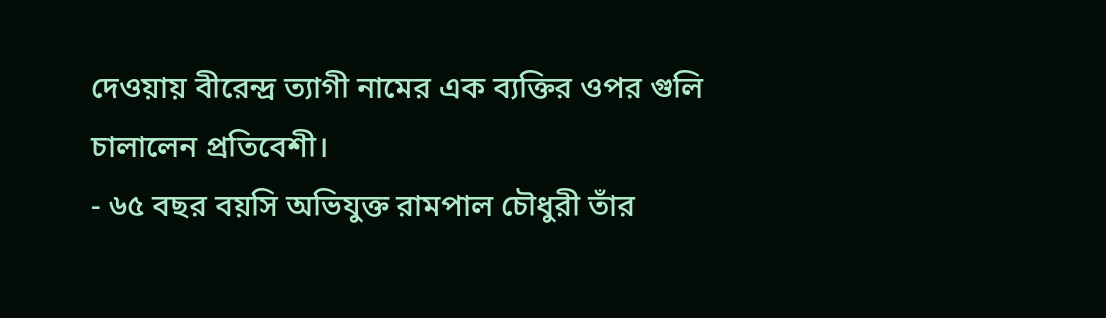দেওয়ায় বীরেন্দ্র ত্যাগী নামের এক ব্যক্তির ওপর গুলি চালালেন প্রতিবেশী।
- ৬৫ বছর বয়সি অভিযুক্ত রামপাল চৌধুরী তাঁর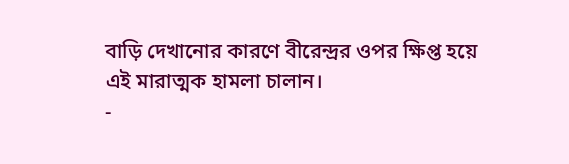বাড়ি দেখানোর কারণে বীরেন্দ্রর ওপর ক্ষিপ্ত হয়ে এই মারাত্মক হামলা চালান।
-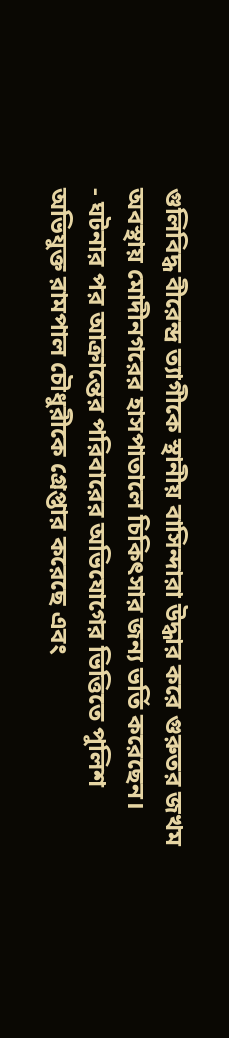গুলিবিদ্ধ বীরেন্দ্র ত্যাগীকে স্থানীয় বাসিন্দারা উদ্ধার করে গুরুতর জখম অবস্থায় মোদীনগরের হাসপাতালে চিকিৎসার জন্য ভর্তি করেছেন।
- ঘটনার পর আক্রান্তের পরিবারের অভিযোগের ভিত্তিতে পুলিশ অভিযুক্ত রামপাল চৌধুরীকে গ্রেপ্তার করেছে এবং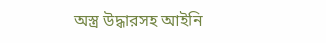অস্ত্র উদ্ধারসহ আইনি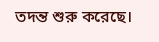তদন্ত শুরু করেছে।